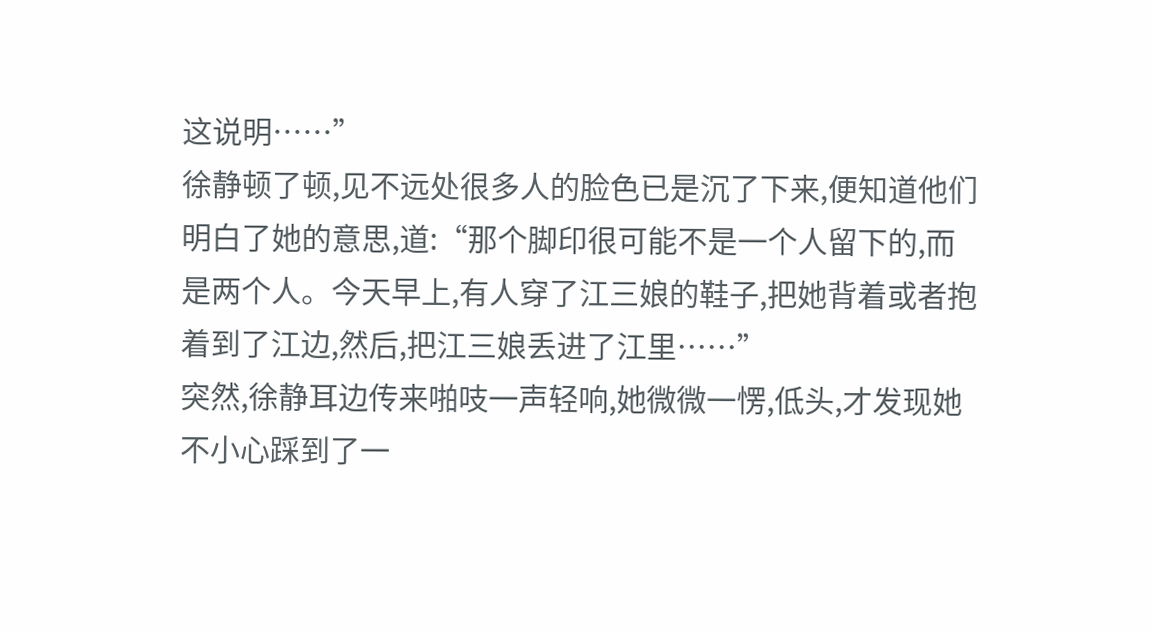这说明……”
徐静顿了顿,见不远处很多人的脸色已是沉了下来,便知道他们明白了她的意思,道:“那个脚印很可能不是一个人留下的,而是两个人。今天早上,有人穿了江三娘的鞋子,把她背着或者抱着到了江边,然后,把江三娘丢进了江里……”
突然,徐静耳边传来啪吱一声轻响,她微微一愣,低头,才发现她不小心踩到了一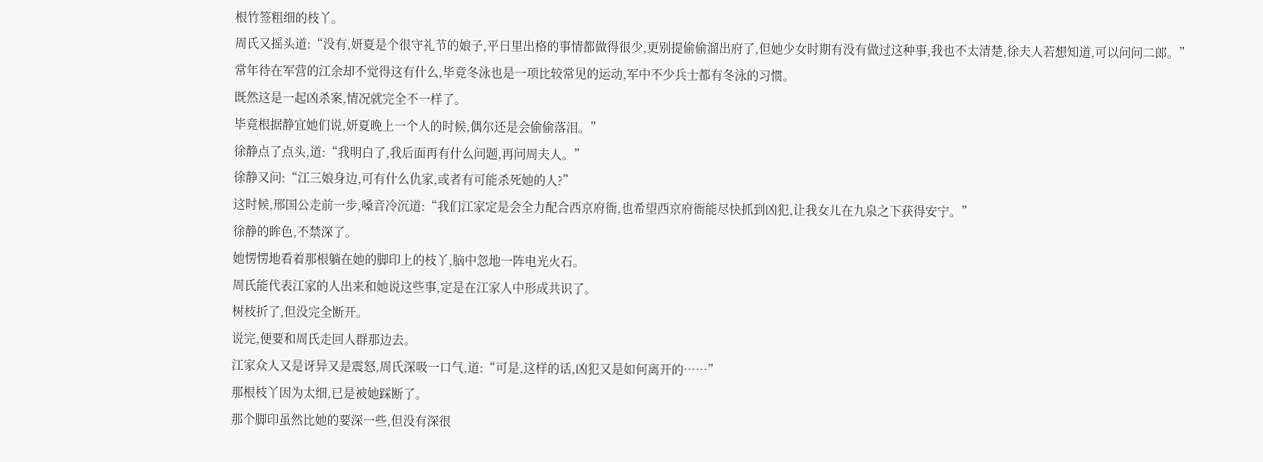根竹签粗细的枝丫。
周氏又摇头道:“没有,妍夏是个很守礼节的娘子,平日里出格的事情都做得很少,更别提偷偷溜出府了,但她少女时期有没有做过这种事,我也不太清楚,徐夫人若想知道,可以问问二郎。”
常年待在军营的江余却不觉得这有什么,毕竟冬泳也是一项比较常见的运动,军中不少兵士都有冬泳的习惯。
既然这是一起凶杀案,情况就完全不一样了。
毕竟根据静宜她们说,妍夏晚上一个人的时候,偶尔还是会偷偷落泪。”
徐静点了点头,道:“我明白了,我后面再有什么问题,再问周夫人。”
徐静又问:“江三娘身边,可有什么仇家,或者有可能杀死她的人?”
这时候,邢国公走前一步,嗓音冷沉道:“我们江家定是会全力配合西京府衙,也希望西京府衙能尽快抓到凶犯,让我女儿在九泉之下获得安宁。”
徐静的眸色,不禁深了。
她愣愣地看着那根躺在她的脚印上的枝丫,脑中忽地一阵电光火石。
周氏能代表江家的人出来和她说这些事,定是在江家人中形成共识了。
树枝折了,但没完全断开。
说完,便要和周氏走回人群那边去。
江家众人又是讶异又是震怒,周氏深吸一口气,道:“可是,这样的话,凶犯又是如何离开的……”
那根枝丫因为太细,已是被她踩断了。
那个脚印虽然比她的要深一些,但没有深很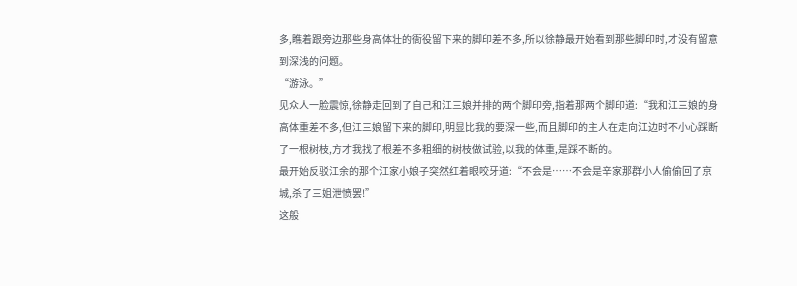多,瞧着跟旁边那些身高体壮的衙役留下来的脚印差不多,所以徐静最开始看到那些脚印时,才没有留意到深浅的问题。
“游泳。”
见众人一脸震惊,徐静走回到了自己和江三娘并排的两个脚印旁,指着那两个脚印道:“我和江三娘的身高体重差不多,但江三娘留下来的脚印,明显比我的要深一些,而且脚印的主人在走向江边时不小心踩断了一根树枝,方才我找了根差不多粗细的树枝做试验,以我的体重,是踩不断的。
最开始反驳江余的那个江家小娘子突然红着眼咬牙道:“不会是……不会是辛家那群小人偷偷回了京城,杀了三姐泄愤罢!”
这般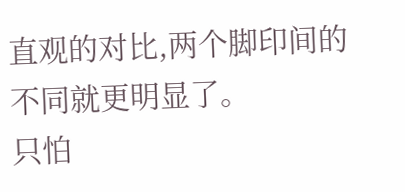直观的对比,两个脚印间的不同就更明显了。
只怕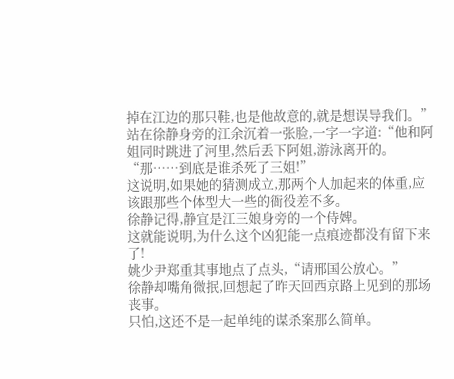掉在江边的那只鞋,也是他故意的,就是想误导我们。”
站在徐静身旁的江余沉着一张脸,一字一字道:“他和阿姐同时跳进了河里,然后丢下阿姐,游泳离开的。
“那……到底是谁杀死了三姐!”
这说明,如果她的猜测成立,那两个人加起来的体重,应该跟那些个体型大一些的衙役差不多。
徐静记得,静宜是江三娘身旁的一个侍婢。
这就能说明,为什么这个凶犯能一点痕迹都没有留下来了!
姚少尹郑重其事地点了点头,“请邢国公放心。”
徐静却嘴角微抿,回想起了昨天回西京路上见到的那场丧事。
只怕,这还不是一起单纯的谋杀案那么简单。